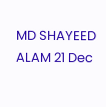MD SHAYEED ALAM 21 Dec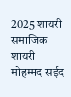2025 शायरी समाजिक शायरी मोहम्मद सईद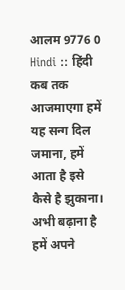आलम 9776 0 Hindi :: हिंदी
कब तक आजमाएगा हमें यह सन्ग दिल जमाना, हमें आता है इसे कैसे है झुकाना। अभी बढ़ाना है हमें अपने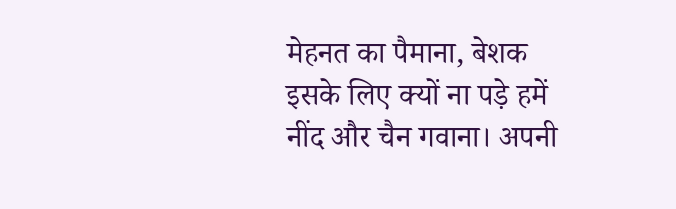मेहनत का पैमाना, बेशक इसके लिए क्यों ना पड़े हमें नींद और चैन गवाना। अपनी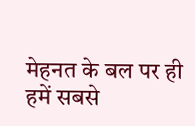मेहनत के बल पर ही हमें सबसे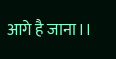आगे है जाना।।